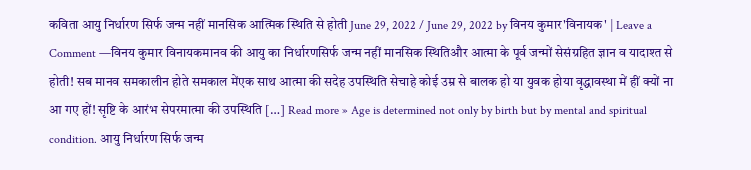कविता आयु निर्धारण सिर्फ जन्म नहीं मानसिक आत्मिक स्थिति से होती June 29, 2022 / June 29, 2022 by विनय कुमार'विनायक' | Leave a Comment —विनय कुमार विनायकमानव की आयु का निर्धारणसिर्फ जन्म नहीं मानसिक स्थितिऔर आत्मा के पूर्व जन्मों सेसंग्रहित ज्ञान व यादाश्त से होती! सब मानव समकालीन होते समकाल मेंएक साथ आत्मा की सदेह उपस्थिति सेचाहे कोई उम्र से बालक हो या युवक होया वृद्धावस्था में हीं क्यों ना आ गए हों! सृष्टि के आरंभ सेपरमात्मा की उपस्थिति […] Read more » Age is determined not only by birth but by mental and spiritual condition. आयु निर्धारण सिर्फ जन्म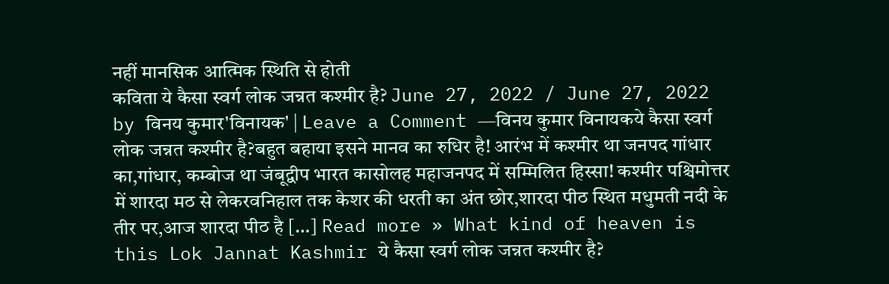नहीं मानसिक आत्मिक स्थिति से होती
कविता ये कैसा स्वर्ग लोक जन्नत कश्मीर है? June 27, 2022 / June 27, 2022 by विनय कुमार'विनायक' | Leave a Comment —विनय कुमार विनायकये कैसा स्वर्ग लोक जन्नत कश्मीर है?बहुत बहाया इसने मानव का रुधिर है! आरंभ में कश्मीर था जनपद गांधार का,गांधार, कम्बोज था जंबूद्वीप भारत कासोलह महाजनपद में सम्मिलित हिस्सा! कश्मीर पश्चिमोत्तर में शारदा मठ से लेकरवनिहाल तक केशर की धरती का अंत छोर,शारदा पीठ स्थित मधुमती नदी के तीर पर,आज शारदा पीठ है […] Read more » What kind of heaven is this Lok Jannat Kashmir ये कैसा स्वर्ग लोक जन्नत कश्मीर है?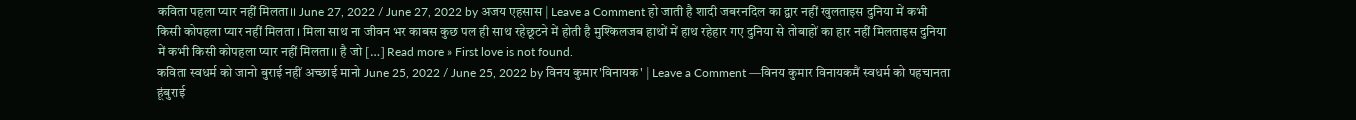कविता पहला प्यार नहीं मिलता।। June 27, 2022 / June 27, 2022 by अजय एहसास | Leave a Comment हो जाती है शादी जबरनदिल का द्वार नहीं खुलताइस दुनिया में कभी किसी कोपहला प्यार नहीं मिलता । मिला साथ ना जीवन भर काबस कुछ पल ही साथ रहेछूटने में होती है मुश्किलजब हाथों में हाथ रहेहार गए दुनिया से तोबाहों का हार नहीं मिलताइस दुनिया में कभी किसी कोपहला प्यार नहीं मिलता।। है जो […] Read more » First love is not found.
कविता स्वधर्म को जानो बुराई नहीं अच्छाई मानो June 25, 2022 / June 25, 2022 by विनय कुमार'विनायक' | Leave a Comment —विनय कुमार विनायकमैं स्वधर्म को पहचानता हूंबुराई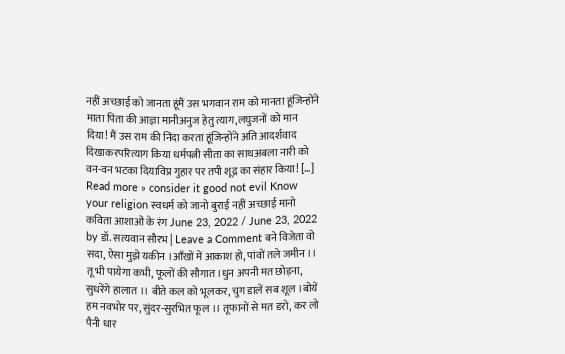नहीं अच्छाई को जानता हूंमैं उस भगवान राम को मानता हूंजिन्होंने माता पिता की आज्ञा मानीअनुज हेतु त्याग,लघुजनों को मान दिया! मैं उस राम की निंदा करता हूंजिन्होंने अति आदर्शवाद दिखाकरपरित्याग किया धर्मपत्नी सीता का साथअबला नारी को वन-वन भटका दियाविप्र गुहार पर तपी शूद्र का संहार किया! […] Read more » consider it good not evil Know your religion स्वधर्म को जानो बुराई नहीं अच्छाई मानो
कविता आशाओं के रंग June 23, 2022 / June 23, 2022 by डॉ. सत्यवान सौरभ | Leave a Comment बने विजेता वो सदा, ऐसा मुझे यकीन ।आँखों में आकाश हो, पांवों तले जमीन ।। तू भी पायेगा कभी, फूलों की सौगात ।धुन अपनी मत छोड़ना, सुधरेंगे हालात ।। बीते कल को भूलकर, चुग डालें सब शूल ।बोयें हम नवभोर पर, सुंदर-सुरभित फूल ।। तूफानों से मत डरो, कर लो पैनी धार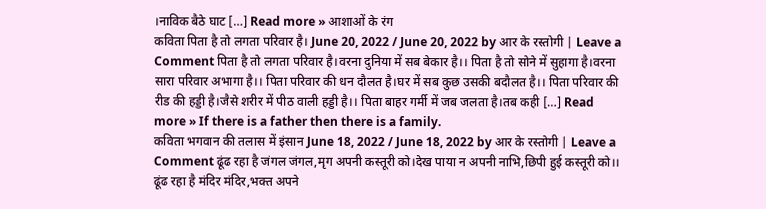।नाविक बैठे घाट […] Read more » आशाओं के रंग
कविता पिता है तो लगता परिवार है। June 20, 2022 / June 20, 2022 by आर के रस्तोगी | Leave a Comment पिता है तो लगता परिवार है।वरना दुनिया में सब बेकार है।। पिता है तो सोने में सुहागा है।वरना सारा परिवार अभागा है।। पिता परिवार की धन दौलत है।घर में सब कुछ उसकी बदौलत है।। पिता परिवार की रीड की हड्डी है।जैसे शरीर में पीठ वाली हड्डी है।। पिता बाहर गर्मी में जब जलता है।तब कही […] Read more » If there is a father then there is a family.
कविता भगवान की तलास में इंसान June 18, 2022 / June 18, 2022 by आर के रस्तोगी | Leave a Comment ढूंढ रहा है जंगल जंगल,मृग अपनी कस्तूरी को।देख पाया न अपनी नाभि,छिपी हुई कस्तूरी को।। ढूंढ रहा है मंदिर मंदिर,भक्त अपने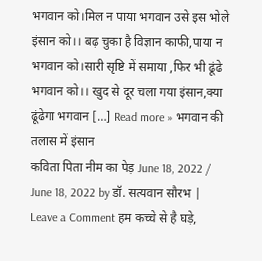भगवान को।मिल न पाया भगवान उसे इस भोले इंसान को।। बढ़ चुका है विज्ञान काफी,पाया न भगवान को।सारी सृष्टि में समाया ,फिर भी ढूंढे भगवान को।। खुद से दूर चला गया इंसान,क्या ढूंढेगा भगवान […] Read more » भगवान की तलास में इंसान
कविता पिता नीम का पेड़ June 18, 2022 / June 18, 2022 by डॉ. सत्यवान सौरभ | Leave a Comment हम कच्चे से है घड़े,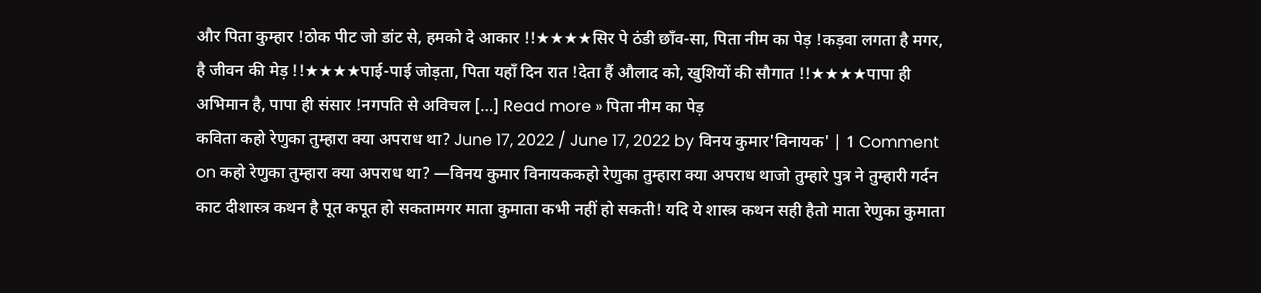और पिता कुम्हार !ठोक पीट जो डांट से, हमको दे आकार !!★★★★सिर पे ठंडी छाँव-सा, पिता नीम का पेड़ !कड़वा लगता है मगर, है जीवन की मेड़ !!★★★★पाई-पाई जोड़ता, पिता यहाँ दिन रात !देता हैं औलाद को, खुशियों की सौगात !!★★★★पापा ही अभिमान है, पापा ही संसार !नगपति से अविचल […] Read more » पिता नीम का पेड़
कविता कहो रेणुका तुम्हारा क्या अपराध था? June 17, 2022 / June 17, 2022 by विनय कुमार'विनायक' | 1 Comment on कहो रेणुका तुम्हारा क्या अपराध था? —विनय कुमार विनायककहो रेणुका तुम्हारा क्या अपराध थाजो तुम्हारे पुत्र ने तुम्हारी गर्दन काट दीशास्त्र कथन है पूत कपूत हो सकतामगर माता कुमाता कभी नहीं हो सकती! यदि ये शास्त्र कथन सही हैतो माता रेणुका कुमाता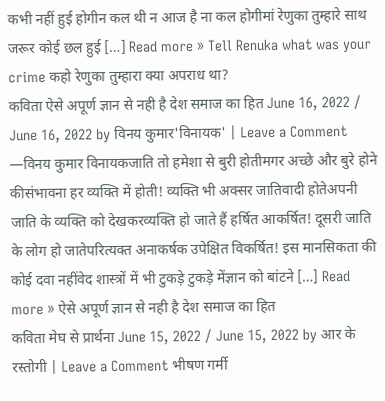कभी नहीं हुई होगीन कल थी न आज है ना कल होगीमां रेणुका तुम्हारे साथ जरूर कोई छल हुई […] Read more » Tell Renuka what was your crime कहो रेणुका तुम्हारा क्या अपराध था?
कविता ऐसे अपूर्ण ज्ञान से नही है देश समाज का हित June 16, 2022 / June 16, 2022 by विनय कुमार'विनायक' | Leave a Comment —विनय कुमार विनायकजाति तो हमेशा से बुरी होतीमगर अच्छे और बुरे होने कीसंभावना हर व्यक्ति में होती! व्यक्ति भी अक्सर जातिवादी होतेअपनी जाति के व्यक्ति को देखकरव्यक्ति हो जाते हैं हर्षित आकर्षित! दूसरी जाति के लोग हो जातेपरित्यक्त अनाकर्षक उपेक्षित विकर्षित! इस मानसिकता की कोई दवा नहींवेद शास्त्रों में भी टुकड़े टुकड़े मेंज्ञान को बांटने […] Read more » ऐसे अपूर्ण ज्ञान से नही है देश समाज का हित
कविता मेघ से प्रार्थना June 15, 2022 / June 15, 2022 by आर के रस्तोगी | Leave a Comment भीषण गर्मी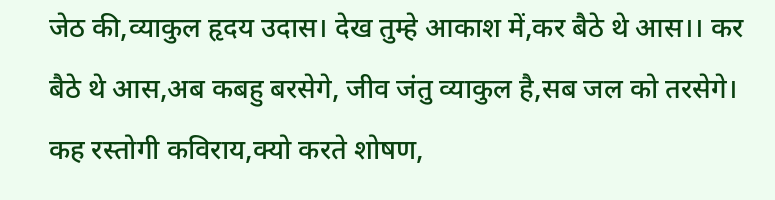जेठ की,व्याकुल हृदय उदास। देख तुम्हे आकाश में,कर बैठे थे आस।। कर बैठे थे आस,अब कबहु बरसेगे, जीव जंतु व्याकुल है,सब जल को तरसेगे। कह रस्तोगी कविराय,क्यो करते शोषण,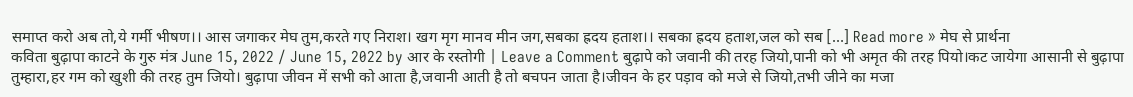समाप्त करो अब तो,ये गर्मी भीषण।। आस जगाकर मेघ तुम,करते गए निराश। खग मृग मानव मीन जग,सबका ह्रदय हताश।। सबका ह्रदय हताश,जल को सब […] Read more » मेघ से प्रार्थना
कविता बुढ़ापा काटने के गुरु मंत्र June 15, 2022 / June 15, 2022 by आर के रस्तोगी | Leave a Comment बुढ़ापे को जवानी की तरह जियो,पानी को भी अमृत की तरह पियो।कट जायेगा आसानी से बुढ़ापा तुम्हारा,हर गम को खुशी की तरह तुम जियो। बुढ़ापा जीवन में सभी को आता है,जवानी आती है तो बचपन जाता है।जीवन के हर पड़ाव को मजे से जियो,तभी जीने का मजा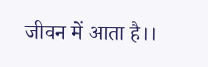जीवन में आता है।।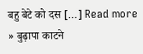बहु बेटे को दस […] Read more » बुढ़ापा काटने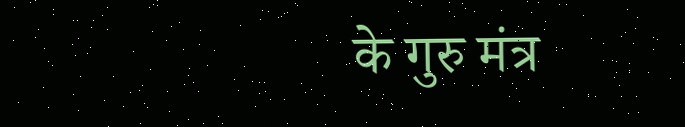के गुरु मंत्र